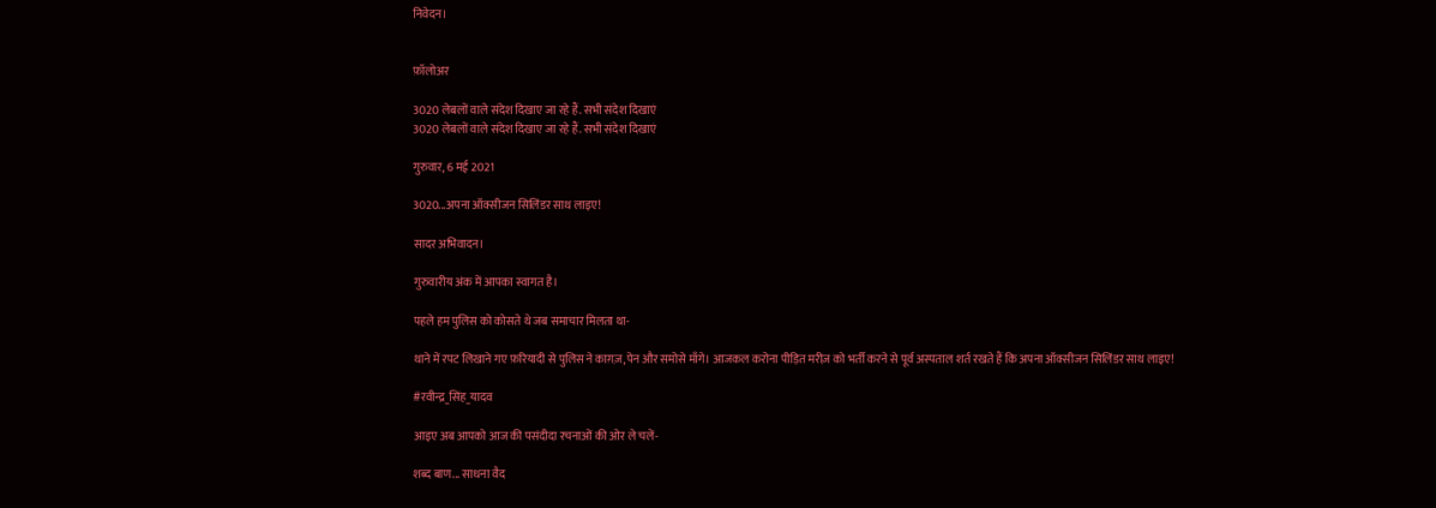निवेदन।


फ़ॉलोअर

3020 लेबलों वाले संदेश दिखाए जा रहे हैं. सभी संदेश दिखाएं
3020 लेबलों वाले संदेश दिखाए जा रहे हैं. सभी संदेश दिखाएं

गुरुवार, 6 मई 2021

3020...अपना ऑक्सीजन सिलिंडर साथ लाइए!

सादर अभिवादन।

गुरुवारीय अंक में आपका स्वागत है।

पहले हम पुलिस को कोसते थे जब समाचार मिलता था-

थाने में रपट लिखाने गए फ़रियादी से पुलिस ने काग़ज़,पेन और समोसे माँगे। आजकल करोना पीड़ित मरीज़ को भर्ती करने से पूर्व अस्पताल शर्त रखते हैं कि अपना ऑक्सीजन सिलिंडर साथ लाइए!

#रवीन्द्र_सिंह_यादव

आइए अब आपको आज की पसंदीदा रचनाओं की ओर ले चलें-

शब्द बाण... साधना वैद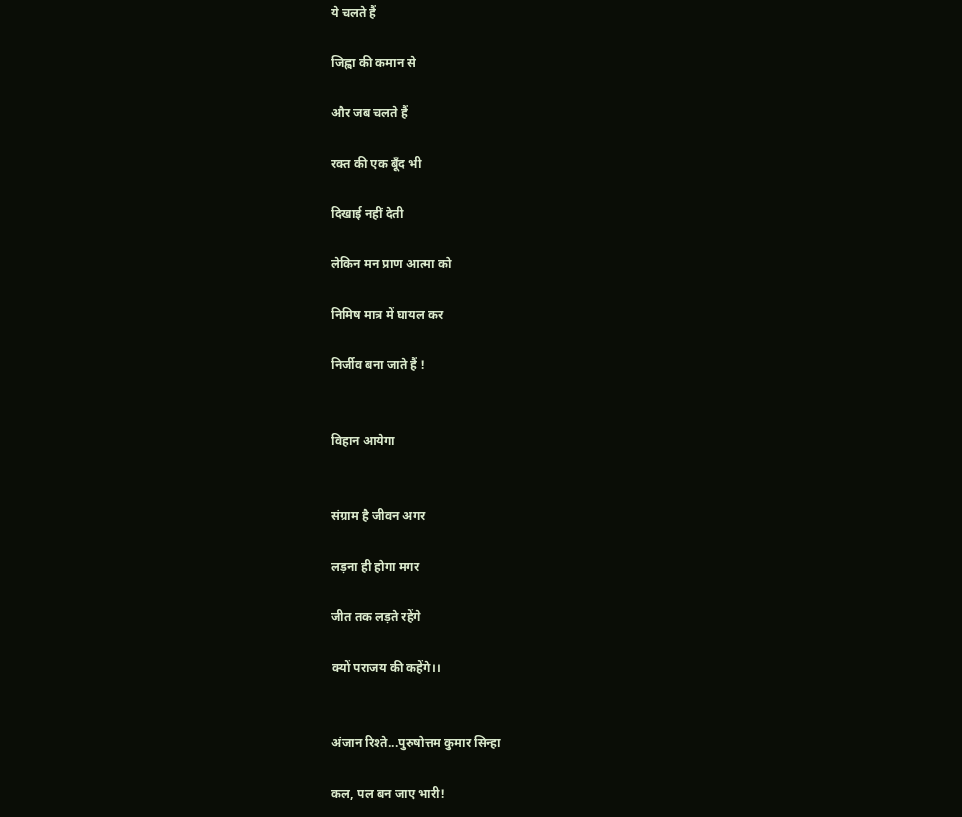ये चलते हैं

जिह्वा की कमान से

और जब चलते हैं

रक्त की एक बूँद भी

दिखाई नहीं देती

लेकिन मन प्राण आत्मा को

निमिष मात्र में घायल कर

निर्जीव बना जाते हैं !


विहान आयेगा


संग्राम है जीवन अगर

लड़ना ही होगा मगर

जीत तक लड़ते रहेंगे

क्यों पराजय की कहेंगे।।


अंजान रिश्ते...पुरुषोत्तम कुमार सिन्हा

कल, पल बन जाए भारी!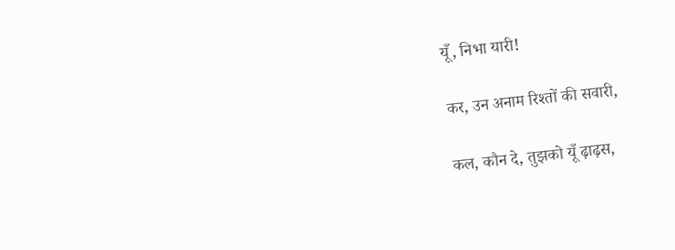यूँ, निभा यारी!

कर, उन अनाम रिश्तों की सवारी,

कल, कौन दे, तुझको यूँ ढ़ाढ़स,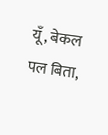यूँ, बेकल पल बिता,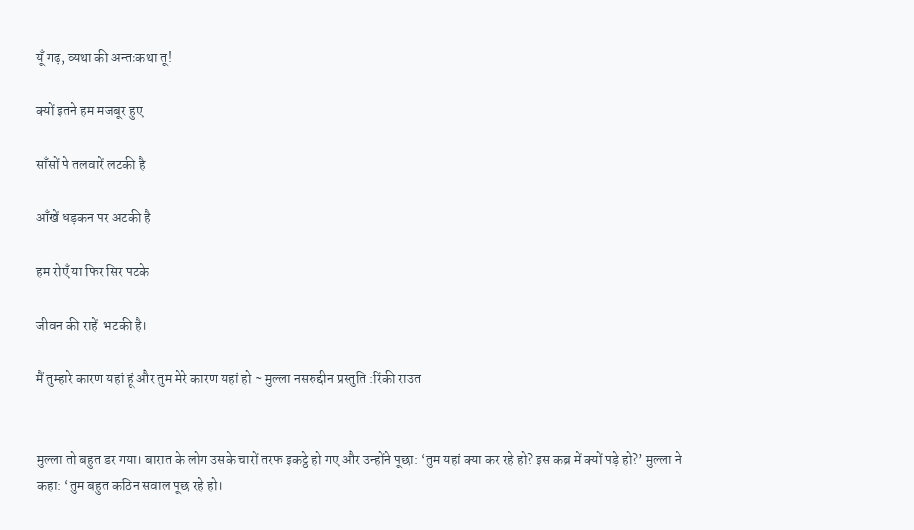यूँ गढ़, व्यथा की अन्तःकथा तू!

क्यों इतने हम मजबूर हुए

साँसों पे तलवारें लटकी है

आँखें धड़कन पर अटकी है

हम रोएँ या फिर सिर पटके

जीवन की राहें  भटकी है।

मैं तुम्हारे कारण यहां हूं और तुम मेरे कारण यहां हो ~ मुल्ला नसरुद्दीन प्रस्तुति :रिंकी राउत


मुल्ला तो बहुत डर गया। बारात के लोग उसके चारों तरफ इकट्ठे हो गए और उन्होंने पूछा: ‘तुम यहां क्या कर रहे हो? इस कब्र में क्यों पड़े हो?’ मुल्ला ने कहा: ‘तुम बहुत कठिन सवाल पूछ रहे हो।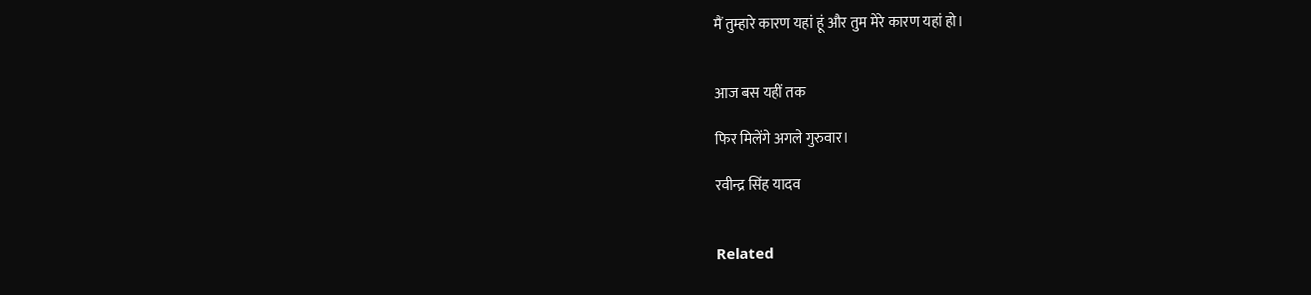मैं तुम्हारे कारण यहां हूं और तुम मेरे कारण यहां हो।


आज बस यहीं तक

फिर मिलेंगे अगले गुरुवार।

रवीन्द्र सिंह यादव


Related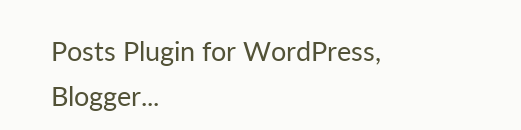Posts Plugin for WordPress, Blogger...